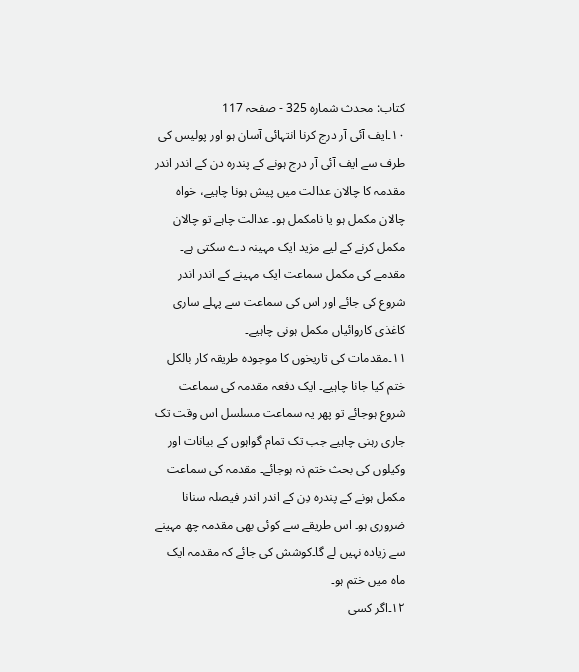کتاب: محدث شمارہ 325 - صفحہ 117
۱۰۔ایف آئی آر درج کرنا انتہائی آسان ہو اور پولیس کی طرف سے ایف آئی آر درج ہونے کے پندرہ دن کے اندر اندر مقدمہ کا چالان عدالت میں پیش ہونا چاہیے، خواہ چالان مکمل ہو یا نامکمل ہو۔ عدالت چاہے تو چالان مکمل کرنے کے لیے مزید ایک مہینہ دے سکتی ہے۔ مقدمے کی مکمل سماعت ایک مہینے کے اندر اندر شروع کی جائے اور اس کی سماعت سے پہلے ساری کاغذی کاروائیاں مکمل ہونی چاہیے۔
۱۱۔مقدمات کی تاریخوں کا موجودہ طریقہ کار بالکل ختم کیا جانا چاہیے۔ ایک دفعہ مقدمہ کی سماعت شروع ہوجائے تو پھر یہ سماعت مسلسل اس وقت تک جاری رہنی چاہیے جب تک تمام گواہوں کے بیانات اور وکیلوں کی بحث ختم نہ ہوجائے۔ مقدمہ کی سماعت مکمل ہونے کے پندرہ دِن کے اندر اندر فیصلہ سنانا ضروری ہو۔ اس طریقے سے کوئی بھی مقدمہ چھ مہینے سے زیادہ نہیں لے گا۔کوشش کی جائے کہ مقدمہ ایک ماہ میں ختم ہو۔
۱۲۔اگر کسی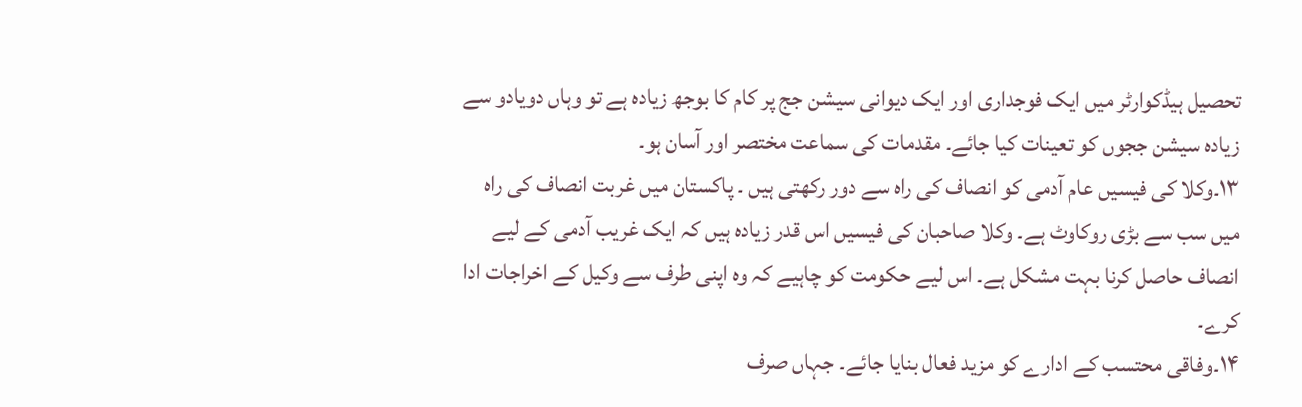تحصیل ہیڈکوارٹر میں ایک فوجداری اور ایک دیوانی سیشن جج پر کام کا بوجھ زیادہ ہے تو وہاں دویادو سے زیادہ سیشن ججوں کو تعینات کیا جائے۔ مقدمات کی سماعت مختصر اور آسان ہو۔
۱۳۔وکلا کی فیسیں عام آدمی کو انصاف کی راہ سے دور رکھتی ہیں ۔ پاکستان میں غربت انصاف کی راہ میں سب سے بڑی روکاوٹ ہے۔ وکلا صاحبان کی فیسیں اس قدر زیادہ ہیں کہ ایک غریب آدمی کے لیے انصاف حاصل کرنا بہت مشکل ہے۔ اس لیے حکومت کو چاہیے کہ وہ اپنی طرف سے وکیل کے اخراجات ادا کرے۔
۱۴۔وفاقی محتسب کے ادارے کو مزید فعال بنایا جائے۔ جہاں صرف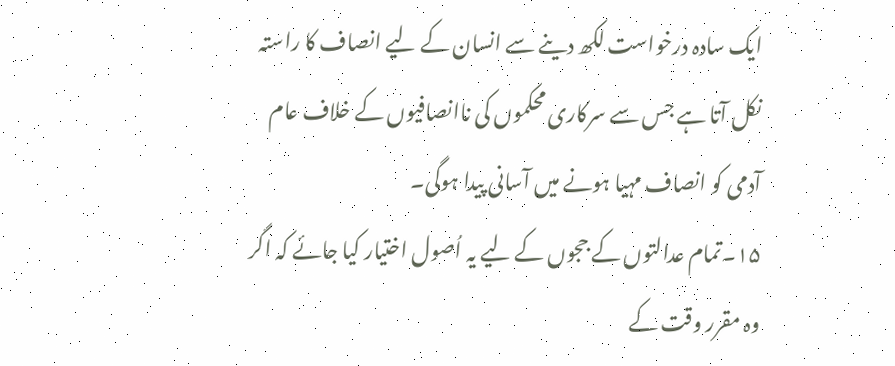ایک سادہ درخواست لکھ دینے سے انسان کے لیے انصاف کا راستہ نکل آتا ہے جس سے سرکاری محکموں کی ناانصافیوں کے خلاف عام آدمی کو انصاف مہیا ہونے میں آسانی پیدا ہوگی۔
۱۵۔تمام عدالتوں کے ججوں کے لیے یہ اُصول اختیار کیا جائے کہ اگر وہ مقرر وقت کے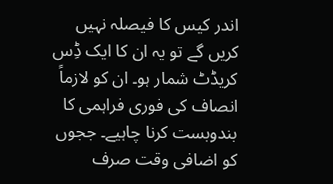اندر کیس کا فیصلہ نہیں کریں گے تو یہ ان کا ایک ڈِس کریڈٹ شمار ہو۔ ان کو لازماً انصاف کی فوری فراہمی کا بندوبست کرنا چاہیے۔ ججوں کو اضافی وقت صرف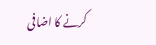کرنے کا اضافی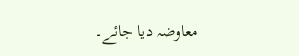معاوضہ دیا جائے۔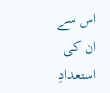اس سے ان کی استعدادِ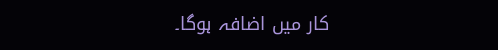کار میں اضافہ ہوگا۔